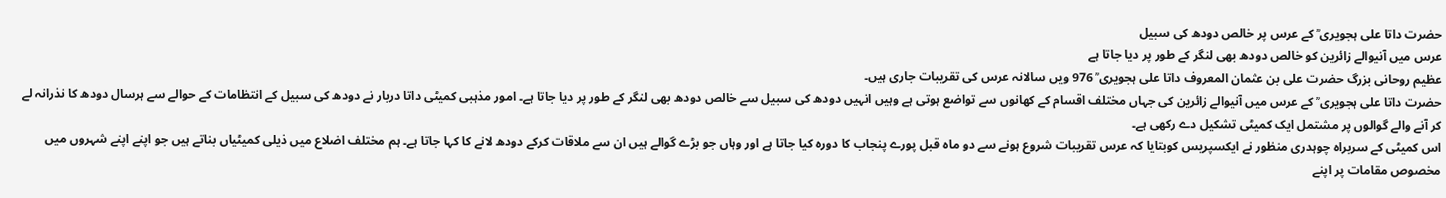حضرت داتا علی ہجویری ؒ کے عرس پر خالص دودھ کی سبیل
عرس میں آنیوالے زائرین کو خالص دودھ بھی لنگر کے طور پر دیا جاتا ہے
عظیم روحانی بزرگ حضرت علی بن عثمان المعروف داتا علی ہجویری ؒ 976 ویں سالانہ عرس کی تقریبات جاری ہیں۔
حضرت داتا علی ہجویری ؒ کے عرس میں آنیوالے زائرین کی جہاں مختلف اقسام کے کھانوں سے تواضع ہوتی ہے وہیں انہیں دودھ کی سبیل سے خالص دودھ بھی لنگر کے طور پر دیا جاتا ہے۔ امور مذہبی کمیٹی داتا دربار نے دودھ کی سبیل کے انتظامات کے حوالے سے ہرسال دودھ کا نذرانہ لے کر آنے والے گوالوں پر مشتمل ایک کمیٹی تشکیل دے رکھی ہے۔
اس کمیٹی کے سربراہ چوہدری منظور نے ایکسپریس کوبتایا کہ عرس تقریبات شروع ہونے سے دو ماہ قبل پورے پنجاب کا دورہ کیا جاتا ہے اور وہاں جو بڑے گوالے ہیں ان سے ملاقات کرکے دودھ لانے کا کہا جاتا ہے۔ ہم مختلف اضلاع میں ذیلی کمیٹیاں بناتے ہیں جو اپنے اپنے شہروں میں مخصوص مقامات پر اپنے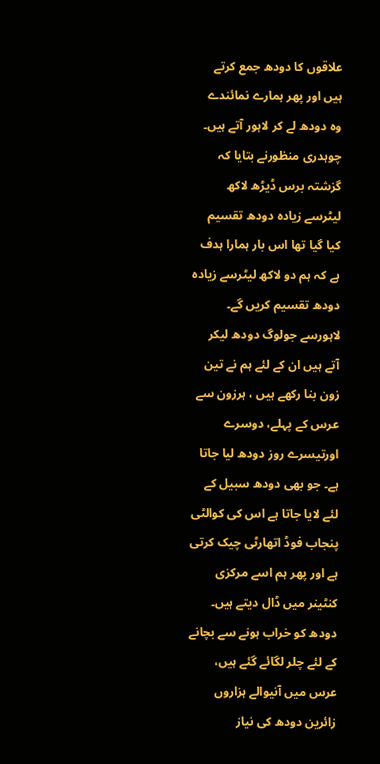علاقوں کا دودھ جمع کرتے ہیں اور پھر ہمارے نمائندے وہ دودھ لے کر لاہور آتے ہیں۔
چوہدری منظورنے بتایا کہ گزشتہ برس ڈیڑھ لاکھ لیٹرسے زیادہ دودھ تقسیم کیا گیا تھا اس بار ہمارا ہدف ہے کہ ہم دو لاکھ لیٹرسے زیادہ دودھ تقسیم کریں گے۔ لاہورسے جولوگ دودھ لیکر آتے ہیں ان کے لئے ہم نے تین زون بنا رکھے ہیں ، ہرزون سے عرس کے پہلے، دوسرے اورتیسرے روز دودھ لیا جاتا ہے۔ جو بھی دودھ سبیل کے لئے لایا جاتا ہے اس کی کوالٹی پنجاب فوڈ اتھارٹی چیک کرتی ہے اور پھر ہم اسے مرکزی کنٹینر میں ڈال دیتے ہیں۔ دودھ کو خراب ہونے سے بچانے کے لئے چلر لگائے گئے ہیں، عرس میں آنیوالے ہزاروں زائرین دودھ کی نیاز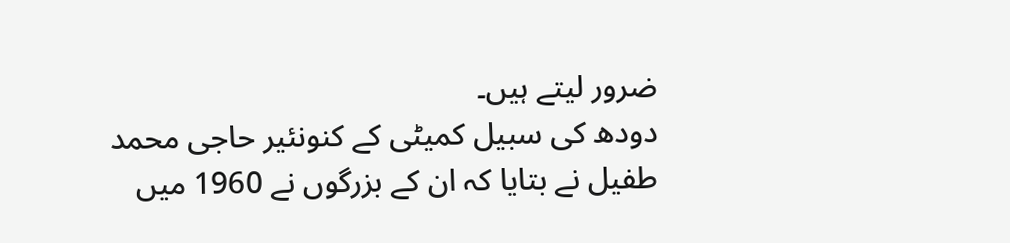ضرور لیتے ہیں۔
دودھ کی سبیل کمیٹی کے کنونئیر حاجی محمد طفیل نے بتایا کہ ان کے بزرگوں نے 1960 میں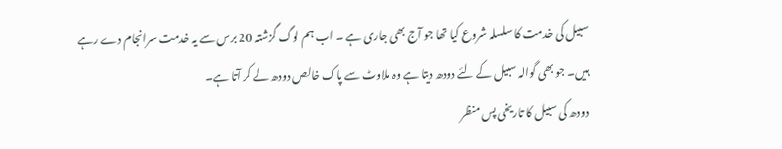سبیل کی خدمت کا سلسلہ شروع کیا تھا جو آج بھی جاری ہے ۔ اب ہم لوگ گزشتہ 20 برس سے یہ خدمت سرانجام دے رہے ہیں۔ جو بھی گوالہ سبیل کے لئے دودھ دیتا ہے وہ ملاوٹ سے پاک خالص دودھ لے کر آتا ہے۔
دودھ کی سبیل کا تاریخی پس منظر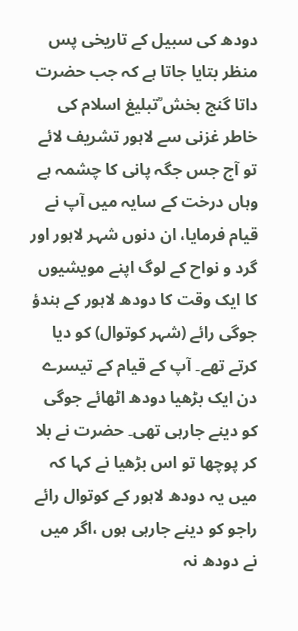دودھ کی سبیل کے تاریخی پس منظر بتایا جاتا ہے کہ جب حضرت داتا گنج بخش ؒتبلیغ اسلام کی خاطر غزنی سے لاہور تشریف لائے تو آج جس جگہ پانی کا چشمہ ہے وہاں درخت کے سایہ میں آپ نے قیام فرمایا، ان دنوں شہر لاہور اور گرد و نواح کے لوگ اپنے مویشیوں کا ایک وقت کا دودھ لاہور کے ہندؤ جوگی رائے (شہر کوتوال) کو دیا کرتے تھے۔ آپ کے قیام کے تیسرے دن ایک بڑھیا دودھ اٹھائے جوگی کو دینے جارہی تھی۔ حضرت نے بلا کر پوچھا تو اس بڑھیا نے کہا کہ میں یہ دودھ لاہور کے کوتوال رائے راجو کو دینے جارہی ہوں ،اگر میں نے دودھ نہ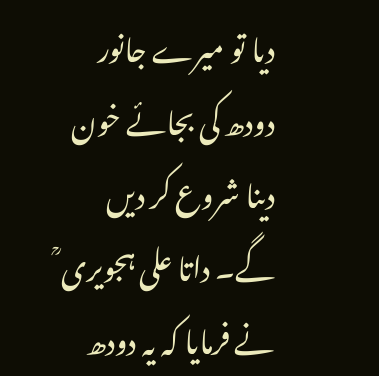دیا تو میرے جانور دودھ کی بجائے خون دینا شروع کر دیں گے۔ داتا علی ہجویری ؒ نے فرمایا کہ یہ دودھ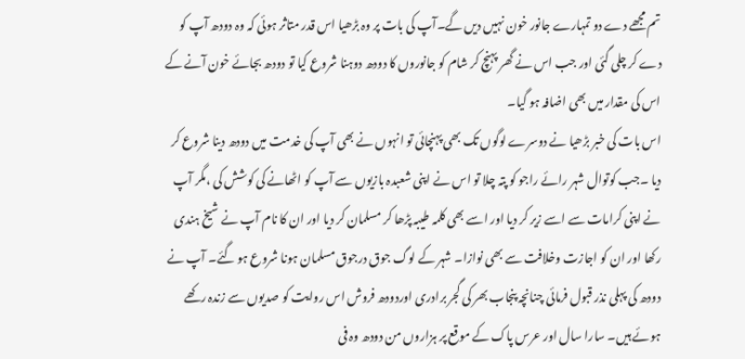تم مجھے دے دو تمہارے جانور خون نہیں دیں گے۔آپ کی بات پر وہ بڑھیا اس قدر متاثر ہوئی کہ وہ دودھ آپ کو دے کر چلی گئی اور جب اس نے گھر پہنچ کر شام کو جانوروں کا دودھ دوہنا شروع کیا تو دودھ بجائے خون آنے کے اس کی مقدار میں بھی اضافہ ہو گیا۔
اس بات کی خبر بڑھیا نے دوسرے لوگوں تک بھی پہنچائی تو انہوں نے بھی آپ کی خدمت میں دودھ دینا شروع کر دیا ۔جب کوتوال شہر رائے راجو کو پتہ چلا تو اس نے اپنی شعبدہ بازیوں سے آپ کو اٹھانے کی کوشش کی ،مگر آپ نے اپنی کرامات سے اسے زیر کر دیا اور اسے بھی کلمہ طیبہ پڑھا کر مسلمان کر دیا اور ان کا نام آپ نے شیخ ہندی رکھا اور ان کو اجازت وخلافت سے بھی نوازا۔ شہر کے لوگ جوق درجوق مسلمان ہونا شروع ہو گئے۔ آپ نے دودھ کی پہلی نذر قبول فرمائی چنانچہ پنجاب بھر کی گجر برادری اوردودھ فروش اس روایت کو صدیوں سے زندہ رکھے ہوئے ہیں۔ سارا سال اور عرس پاک کے موقع پر ہزاروں من دودھ وہ فی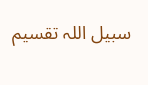سبیل اللہ تقسیم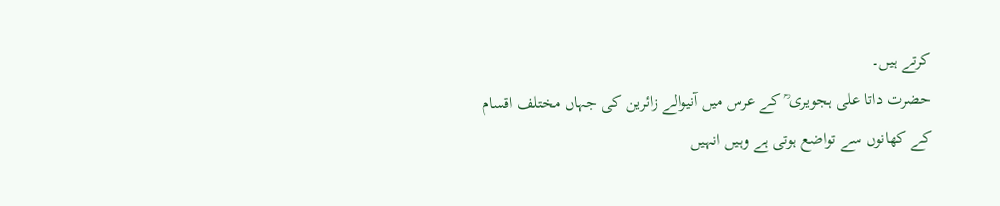کرتے ہیں۔
حضرت داتا علی ہجویری ؒ کے عرس میں آنیوالے زائرین کی جہاں مختلف اقسام کے کھانوں سے تواضع ہوتی ہے وہیں انہیں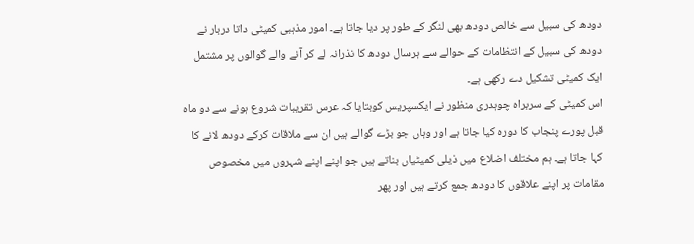دودھ کی سبیل سے خالص دودھ بھی لنگر کے طور پر دیا جاتا ہے۔ امور مذہبی کمیٹی داتا دربار نے دودھ کی سبیل کے انتظامات کے حوالے سے ہرسال دودھ کا نذرانہ لے کر آنے والے گوالوں پر مشتمل ایک کمیٹی تشکیل دے رکھی ہے۔
اس کمیٹی کے سربراہ چوہدری منظور نے ایکسپریس کوبتایا کہ عرس تقریبات شروع ہونے سے دو ماہ قبل پورے پنجاب کا دورہ کیا جاتا ہے اور وہاں جو بڑے گوالے ہیں ان سے ملاقات کرکے دودھ لانے کا کہا جاتا ہے۔ ہم مختلف اضلاع میں ذیلی کمیٹیاں بناتے ہیں جو اپنے اپنے شہروں میں مخصوص مقامات پر اپنے علاقوں کا دودھ جمع کرتے ہیں اور پھر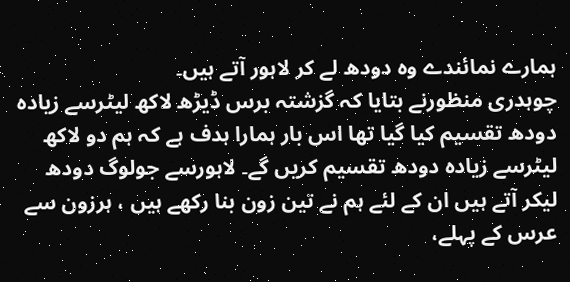ہمارے نمائندے وہ دودھ لے کر لاہور آتے ہیں۔
چوہدری منظورنے بتایا کہ گزشتہ برس ڈیڑھ لاکھ لیٹرسے زیادہ دودھ تقسیم کیا گیا تھا اس بار ہمارا ہدف ہے کہ ہم دو لاکھ لیٹرسے زیادہ دودھ تقسیم کریں گے۔ لاہورسے جولوگ دودھ لیکر آتے ہیں ان کے لئے ہم نے تین زون بنا رکھے ہیں ، ہرزون سے عرس کے پہلے،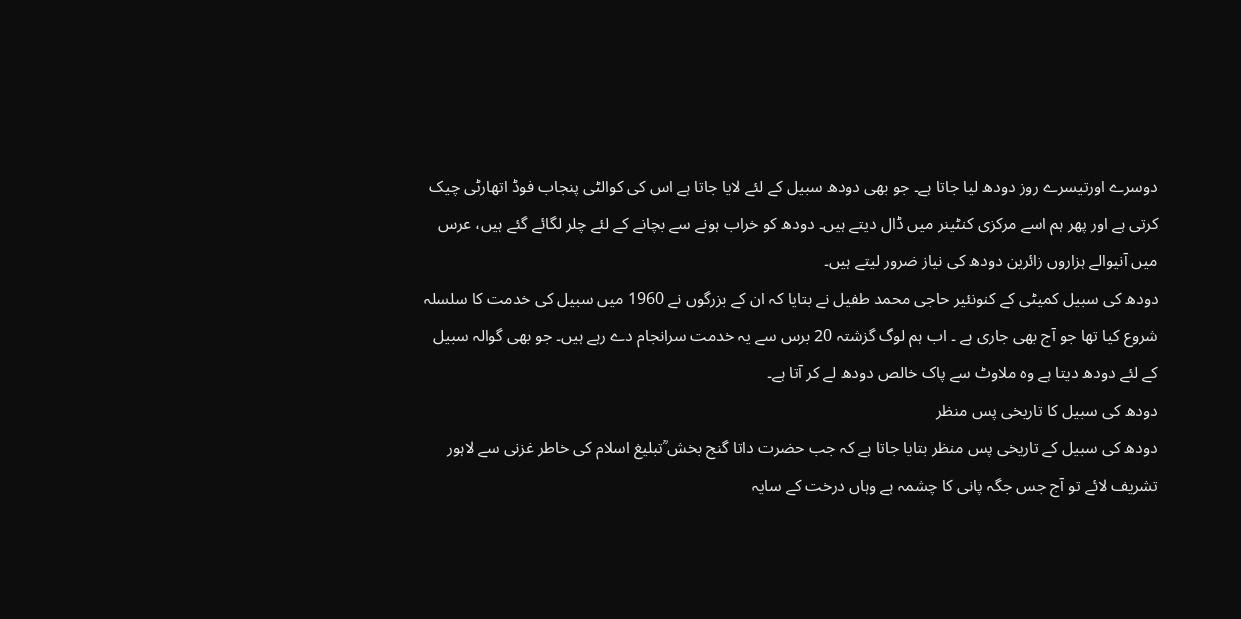دوسرے اورتیسرے روز دودھ لیا جاتا ہے۔ جو بھی دودھ سبیل کے لئے لایا جاتا ہے اس کی کوالٹی پنجاب فوڈ اتھارٹی چیک کرتی ہے اور پھر ہم اسے مرکزی کنٹینر میں ڈال دیتے ہیں۔ دودھ کو خراب ہونے سے بچانے کے لئے چلر لگائے گئے ہیں، عرس میں آنیوالے ہزاروں زائرین دودھ کی نیاز ضرور لیتے ہیں۔
دودھ کی سبیل کمیٹی کے کنونئیر حاجی محمد طفیل نے بتایا کہ ان کے بزرگوں نے 1960 میں سبیل کی خدمت کا سلسلہ شروع کیا تھا جو آج بھی جاری ہے ۔ اب ہم لوگ گزشتہ 20 برس سے یہ خدمت سرانجام دے رہے ہیں۔ جو بھی گوالہ سبیل کے لئے دودھ دیتا ہے وہ ملاوٹ سے پاک خالص دودھ لے کر آتا ہے۔
دودھ کی سبیل کا تاریخی پس منظر
دودھ کی سبیل کے تاریخی پس منظر بتایا جاتا ہے کہ جب حضرت داتا گنج بخش ؒتبلیغ اسلام کی خاطر غزنی سے لاہور تشریف لائے تو آج جس جگہ پانی کا چشمہ ہے وہاں درخت کے سایہ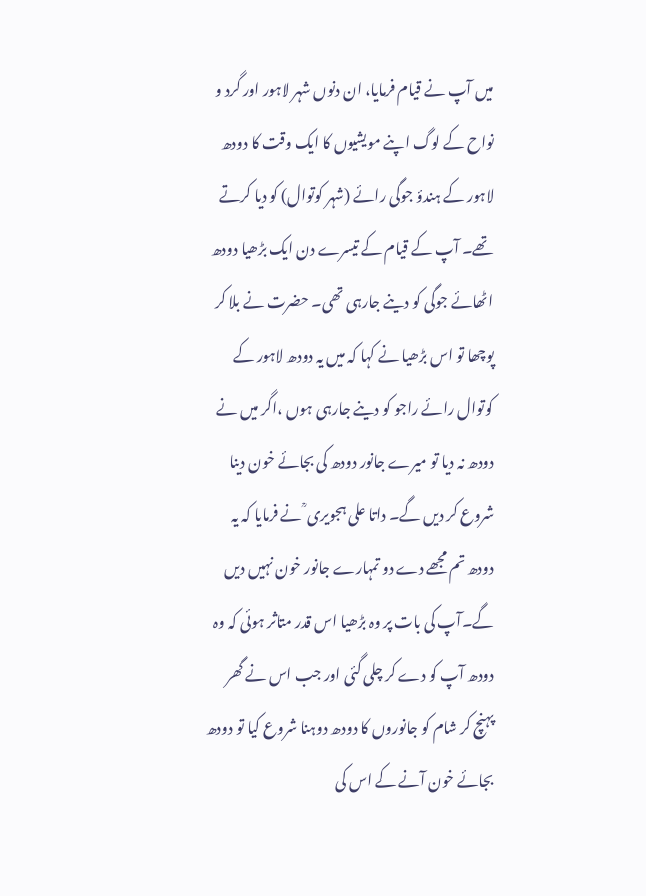میں آپ نے قیام فرمایا، ان دنوں شہر لاہور اور گرد و نواح کے لوگ اپنے مویشیوں کا ایک وقت کا دودھ لاہور کے ہندؤ جوگی رائے (شہر کوتوال) کو دیا کرتے تھے۔ آپ کے قیام کے تیسرے دن ایک بڑھیا دودھ اٹھائے جوگی کو دینے جارہی تھی۔ حضرت نے بلا کر پوچھا تو اس بڑھیا نے کہا کہ میں یہ دودھ لاہور کے کوتوال رائے راجو کو دینے جارہی ہوں ،اگر میں نے دودھ نہ دیا تو میرے جانور دودھ کی بجائے خون دینا شروع کر دیں گے۔ داتا علی ہجویری ؒ نے فرمایا کہ یہ دودھ تم مجھے دے دو تمہارے جانور خون نہیں دیں گے۔آپ کی بات پر وہ بڑھیا اس قدر متاثر ہوئی کہ وہ دودھ آپ کو دے کر چلی گئی اور جب اس نے گھر پہنچ کر شام کو جانوروں کا دودھ دوہنا شروع کیا تو دودھ بجائے خون آنے کے اس کی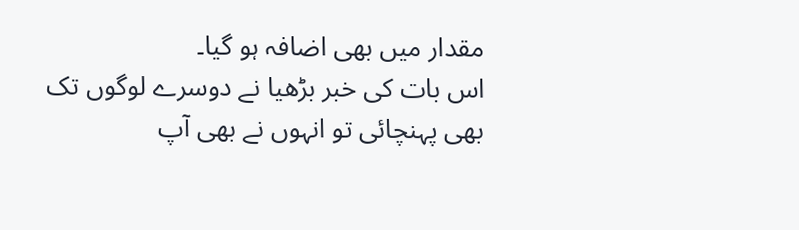مقدار میں بھی اضافہ ہو گیا۔
اس بات کی خبر بڑھیا نے دوسرے لوگوں تک بھی پہنچائی تو انہوں نے بھی آپ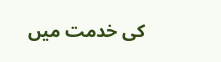کی خدمت میں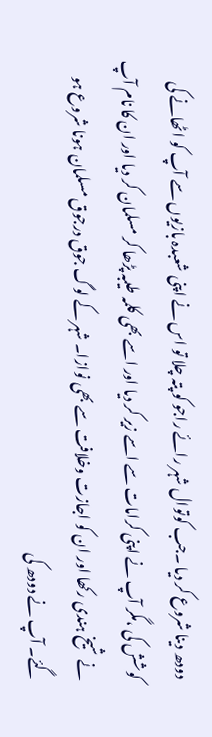دودھ دینا شروع کر دیا ۔جب کوتوال شہر رائے راجو کو پتہ چلا تو اس نے اپنی شعبدہ بازیوں سے آپ کو اٹھانے کی کوشش کی ،مگر آپ نے اپنی کرامات سے اسے زیر کر دیا اور اسے بھی کلمہ طیبہ پڑھا کر مسلمان کر دیا اور ان کا نام آپ نے شیخ ہندی رکھا اور ان کو اجازت وخلافت سے بھی نوازا۔ شہر کے لوگ جوق درجوق مسلمان ہونا شروع ہو گئے۔ آپ نے دودھ کی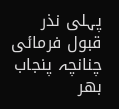پہلی نذر قبول فرمائی چنانچہ پنجاب بھر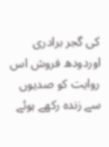کی گجر برادری اوردودھ فروش اس روایت کو صدیوں سے زندہ رکھے ہوئے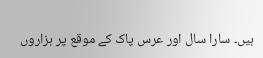ہیں۔ سارا سال اور عرس پاک کے موقع پر ہزاروں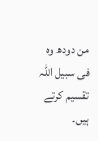من دودھ وہ فی سبیل اللہ تقسیم کرتے ہیں۔